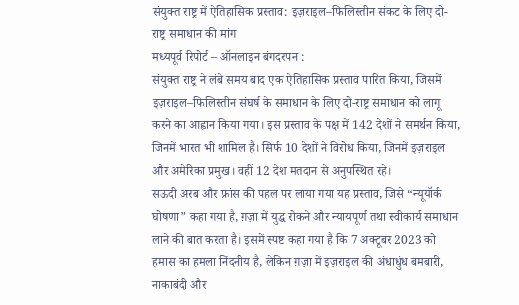संयुक्त राष्ट्र में ऐतिहासिक प्रस्ताव: इज़राइल–फिलिस्तीन संकट के लिए दो-राष्ट्र समाधान की मांग
मध्यपूर्व रिपोर्ट – ऑनलाइन बंगदरपन :
संयुक्त राष्ट्र ने लंबे समय बाद एक ऐतिहासिक प्रस्ताव पारित किया, जिसमें इज़राइल–फिलिस्तीन संघर्ष के समाधान के लिए दो-राष्ट्र समाधान को लागू करने का आह्वान किया गया। इस प्रस्ताव के पक्ष में 142 देशों ने समर्थन किया, जिनमें भारत भी शामिल है। सिर्फ 10 देशों ने विरोध किया, जिनमें इज़राइल और अमेरिका प्रमुख। वहीं 12 देश मतदान से अनुपस्थित रहे।
सऊदी अरब और फ्रांस की पहल पर लाया गया यह प्रस्ताव, जिसे “न्यूयॉर्क घोषणा” कहा गया है, ग़ज़ा में युद्ध रोकने और न्यायपूर्ण तथा स्वीकार्य समाधान लाने की बात करता है। इसमें स्पष्ट कहा गया है कि 7 अक्टूबर 2023 को हमास का हमला निंदनीय है, लेकिन ग़ज़ा में इज़राइल की अंधाधुंध बमबारी, नाकाबंदी और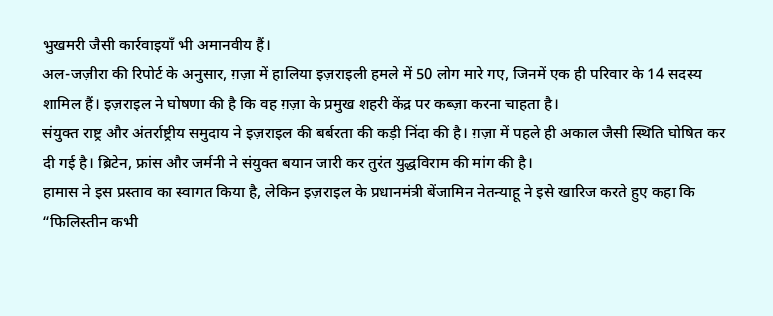भुखमरी जैसी कार्रवाइयाँ भी अमानवीय हैं।
अल-जज़ीरा की रिपोर्ट के अनुसार, ग़ज़ा में हालिया इज़राइली हमले में 50 लोग मारे गए, जिनमें एक ही परिवार के 14 सदस्य शामिल हैं। इज़राइल ने घोषणा की है कि वह ग़ज़ा के प्रमुख शहरी केंद्र पर कब्ज़ा करना चाहता है।
संयुक्त राष्ट्र और अंतर्राष्ट्रीय समुदाय ने इज़राइल की बर्बरता की कड़ी निंदा की है। ग़ज़ा में पहले ही अकाल जैसी स्थिति घोषित कर दी गई है। ब्रिटेन, फ्रांस और जर्मनी ने संयुक्त बयान जारी कर तुरंत युद्धविराम की मांग की है।
हामास ने इस प्रस्ताव का स्वागत किया है, लेकिन इज़राइल के प्रधानमंत्री बेंजामिन नेतन्याहू ने इसे खारिज करते हुए कहा कि “फिलिस्तीन कभी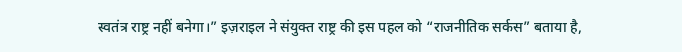स्वतंत्र राष्ट्र नहीं बनेगा।” इज़राइल ने संयुक्त राष्ट्र की इस पहल को “राजनीतिक सर्कस” बताया है,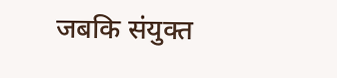जबकि संयुक्त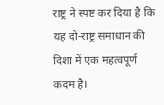राष्ट्र ने स्पष्ट कर दिया है कि यह दो-राष्ट्र समाधान की दिशा में एक महत्वपूर्ण कदम है।